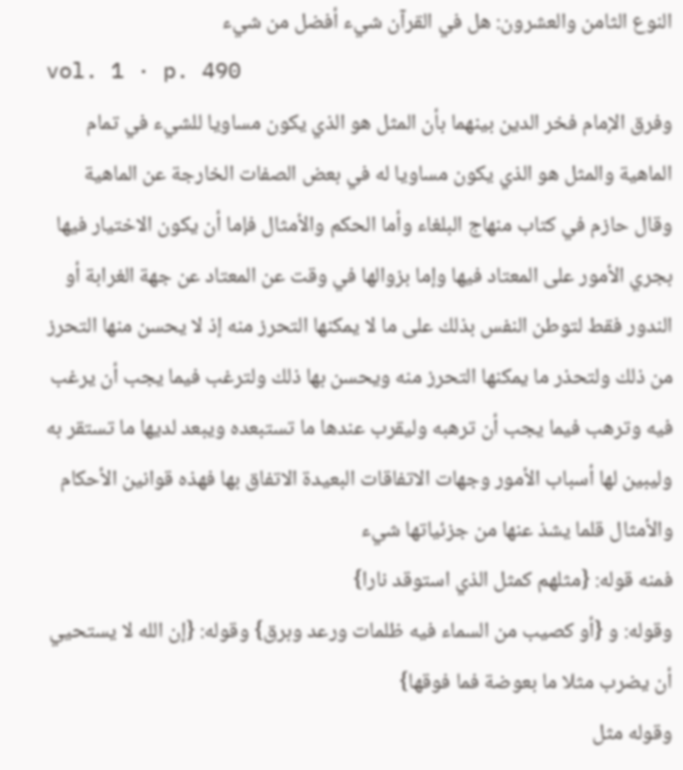النوع الثامن والعشرون: هل في القرآن شيء أفضل من شيء
vol. 1 · p. 490
وفرق الإمام فخر الدين بينهما بأن المثل هو الذي يكون مساويا للشيء في تمام الماهية والمثل هو الذي يكون مساويا له في بعض الصفات الخارجة عن الماهية
وقال حازم في كتاب منهاج البلغاء وأما الحكم والأمثال فإما أن يكون الاختيار فيها بجري الأمور على المعتاد فيها وإما بزوالها في وقت عن المعتاد عن جهة الغرابة أو الندور فقط لتوطن النفس بذلك على ما لا يمكنها التحرز منه إذ لا يحسن منها التحرز من ذلك ولتحذر ما يمكنها التحرز منه ويحسن بها ذلك ولترغب فيما يجب أن يرغب فيه وترهب فيما يجب أن ترهبه وليقرب عندها ما تستبعده ويبعد لديها ما تستقر به وليبين لها أسباب الأمور وجهات الاتفاقات البعيدة الاتفاق بها فهذه قوانين الأحكام والأمثال قلما يشذ عنها من جزئياتها شيء
فمنه قوله: {مثلهم كمثل الذي استوقد نارا}
وقوله: و {أو كصيب من السماء فيه ظلمات ورعد وبرق} وقوله: {إن الله لا يستحيي أن يضرب مثلا ما بعوضة فما فوقها}
وقوله مثل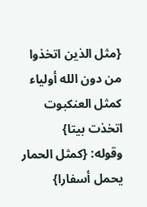{مثل الذين اتخذوا من دون الله أولياء كمثل العنكبوت اتخذت بيتا}
وقوله: {كمثل الحمار يحمل أسفارا}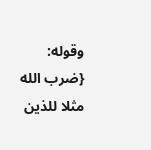وقوله: {ضرب الله مثلا للذين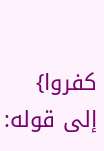كفروا} إلى قوله: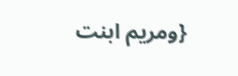{ومريم ابنت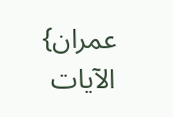عمران} الآيات